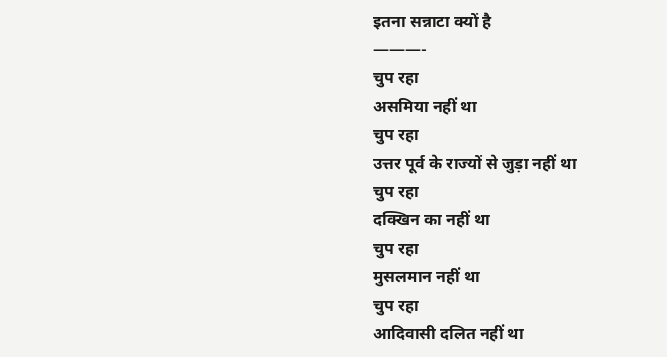इतना सन्नाटा क्यों है
———-
चुप रहा
असमिया नहीं था
चुप रहा
उत्तर पूर्व के राज्यों से जुड़ा नहीं था
चुप रहा
दक्खिन का नहीं था
चुप रहा
मुसलमान नहीं था
चुप रहा
आदिवासी दलित नहीं था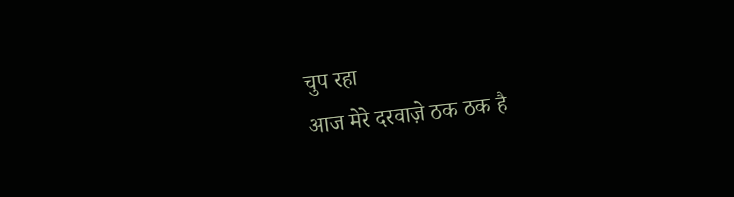चुप रहा
आज मेरे दरवाज़े ठक ठक है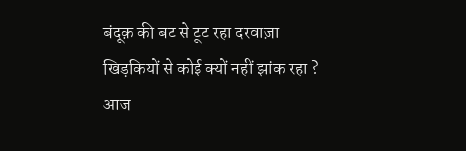बंदूक़ की बट से टूट रहा दरवाज़ा
खिड़कियों से कोई क्यों नहीं झांक रहा ?
आज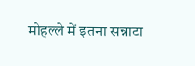मोहल्ले में इतना सन्नाटा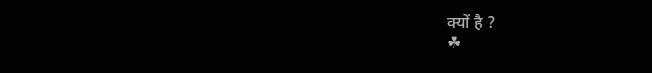क्यों है ?
☘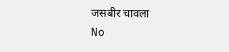जसबीर चावला
No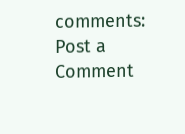comments:
Post a Comment